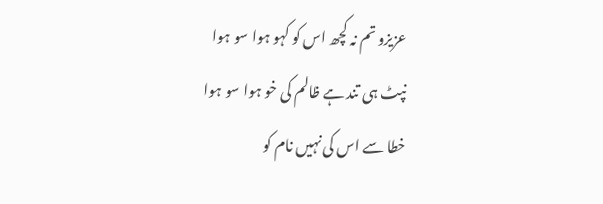عزیزو تم نہ کچھ اس کو کہو ہوا سو ہوا
نپٹ ہی تند ہے ظالم کی خو ہوا سو ہوا
خطا سے اس کی نہیں نام کو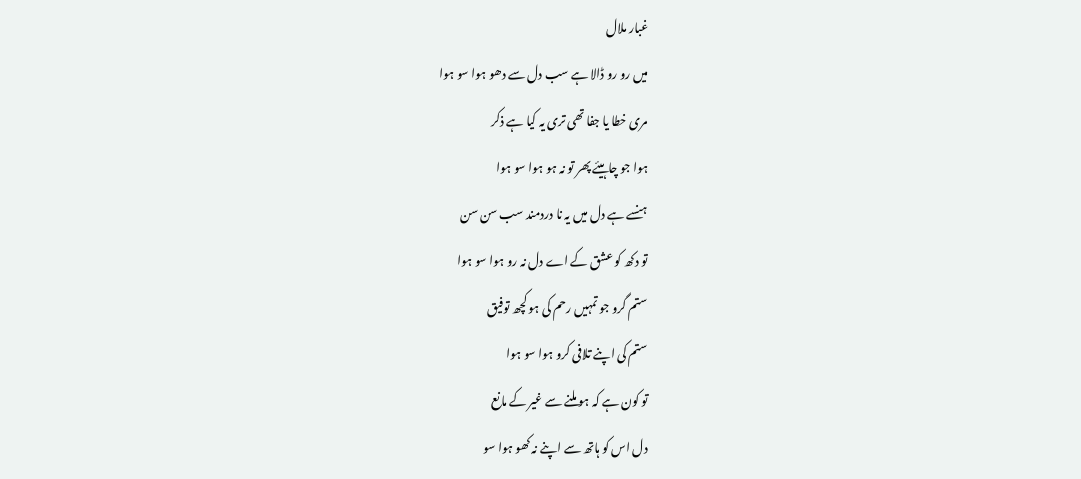غبار ملال
میں رو رو ڈالا ہے سب دل سے دھو ہوا سو ہوا
مری خطا یا جفا تھی تری یہ کیا ہے ذکر
ہوا جو چاہیئے پھر تو نہ ہو ہوا سو ہوا
ہنسے ہے دل میں یہ نا دردمند سب سن سن
تو دکھ کو عشق کے اے دل نہ رو ہوا سو ہوا
ستم گرو جو تمہیں رحم کی ہو کچھ توفیق
ستم کی اپنے تلافی کرو ہوا سو ہوا
تو کون ہے کہ ہو ملنے سے غیر کے مانع
دل اس کو ہاتھ سے اپنے نہ کھو ہوا سو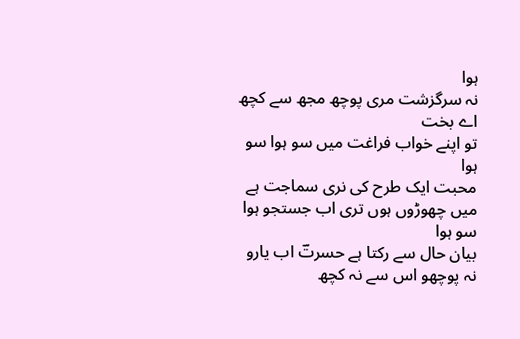ہوا
نہ سرگزشت مری پوچھ مجھ سے کچھ اے بخت
تو اپنے خواب فراغت میں سو ہوا سو ہوا
محبت ایک طرح کی نری سماجت ہے
میں چھوڑوں ہوں تری اب جستجو ہوا سو ہوا
بیان حال سے رکتا ہے حسرتؔ اب یارو
نہ پوچھو اس سے نہ کچھ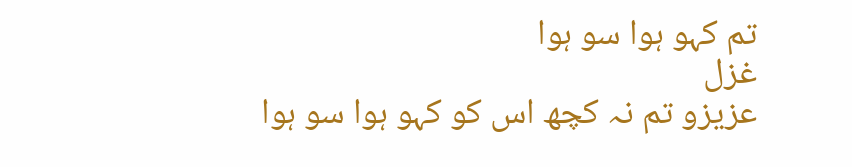تم کہو ہوا سو ہوا
غزل
عزیزو تم نہ کچھ اس کو کہو ہوا سو ہوا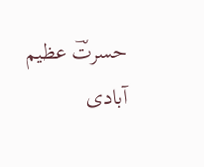حسرتؔ عظیم آبادی